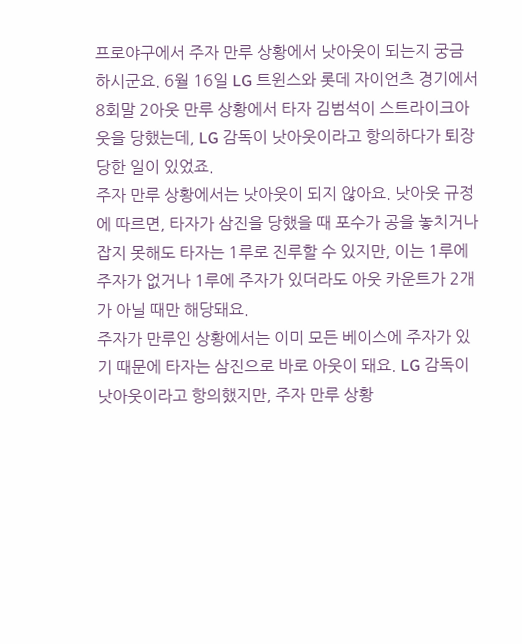프로야구에서 주자 만루 상황에서 낫아웃이 되는지 궁금하시군요. 6월 16일 LG 트윈스와 롯데 자이언츠 경기에서 8회말 2아웃 만루 상황에서 타자 김범석이 스트라이크아웃을 당했는데, LG 감독이 낫아웃이라고 항의하다가 퇴장당한 일이 있었죠.
주자 만루 상황에서는 낫아웃이 되지 않아요. 낫아웃 규정에 따르면, 타자가 삼진을 당했을 때 포수가 공을 놓치거나 잡지 못해도 타자는 1루로 진루할 수 있지만, 이는 1루에 주자가 없거나 1루에 주자가 있더라도 아웃 카운트가 2개가 아닐 때만 해당돼요.
주자가 만루인 상황에서는 이미 모든 베이스에 주자가 있기 때문에 타자는 삼진으로 바로 아웃이 돼요. LG 감독이 낫아웃이라고 항의했지만, 주자 만루 상황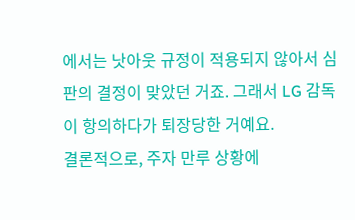에서는 낫아웃 규정이 적용되지 않아서 심판의 결정이 맞았던 거죠. 그래서 LG 감독이 항의하다가 퇴장당한 거예요.
결론적으로, 주자 만루 상황에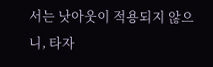서는 낫아웃이 적용되지 않으니, 타자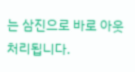는 삼진으로 바로 아웃 처리됩니다.